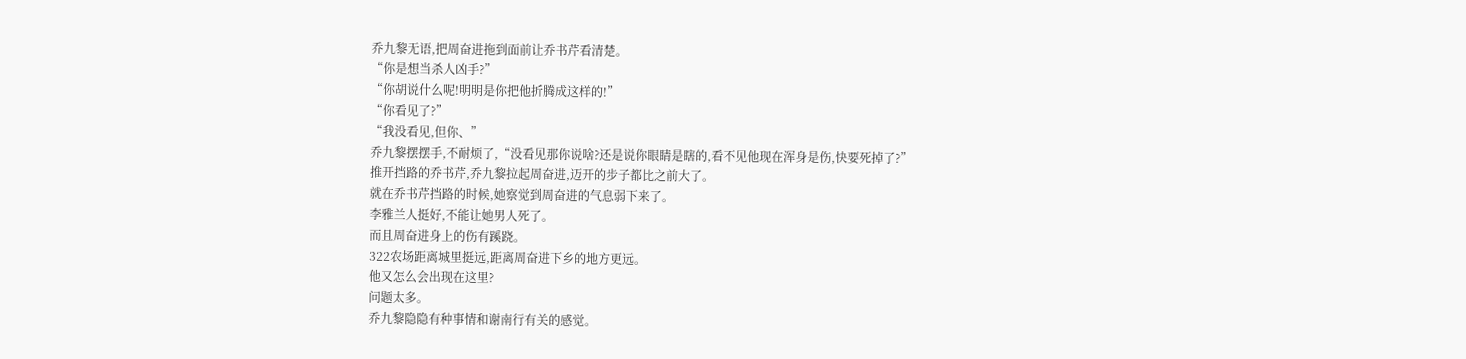乔九黎无语,把周奋进拖到面前让乔书芹看清楚。
“你是想当杀人凶手?”
“你胡说什么呢!明明是你把他折腾成这样的!”
“你看见了?”
“我没看见,但你、”
乔九黎摆摆手,不耐烦了,“没看见那你说啥?还是说你眼睛是瞎的,看不见他现在浑身是伤,快要死掉了?”
推开挡路的乔书芹,乔九黎拉起周奋进,迈开的步子都比之前大了。
就在乔书芹挡路的时候,她察觉到周奋进的气息弱下来了。
李雅兰人挺好,不能让她男人死了。
而且周奋进身上的伤有蹊跷。
322农场距离城里挺远,距离周奋进下乡的地方更远。
他又怎么会出现在这里?
问题太多。
乔九黎隐隐有种事情和谢南行有关的感觉。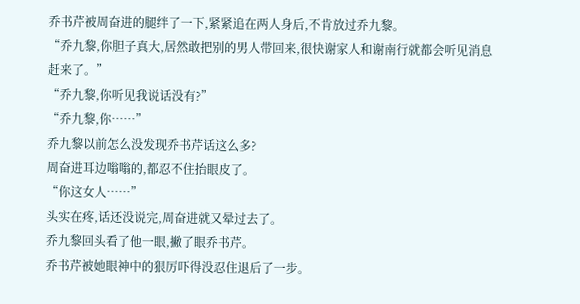乔书芹被周奋进的腿绊了一下,紧紧追在两人身后,不肯放过乔九黎。
“乔九黎,你胆子真大,居然敢把别的男人带回来,很快谢家人和谢南行就都会听见消息赶来了。”
“乔九黎,你听见我说话没有?”
“乔九黎,你……”
乔九黎以前怎么没发现乔书芹话这么多?
周奋进耳边嗡嗡的,都忍不住抬眼皮了。
“你这女人……”
头实在疼,话还没说完,周奋进就又晕过去了。
乔九黎回头看了他一眼,撇了眼乔书芹。
乔书芹被她眼神中的狠厉吓得没忍住退后了一步。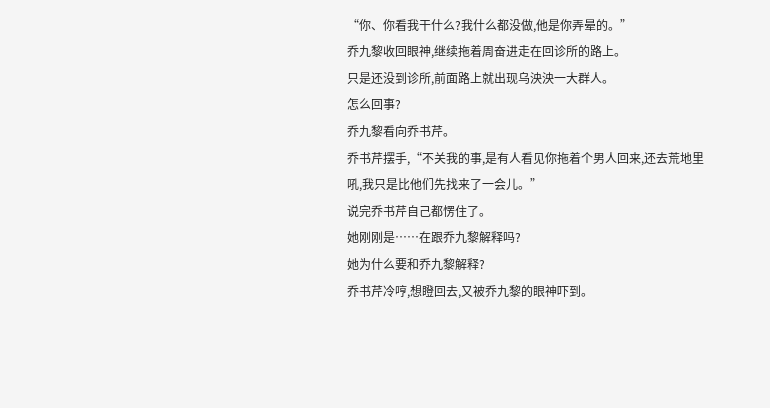“你、你看我干什么?我什么都没做,他是你弄晕的。”
乔九黎收回眼神,继续拖着周奋进走在回诊所的路上。
只是还没到诊所,前面路上就出现乌泱泱一大群人。
怎么回事?
乔九黎看向乔书芹。
乔书芹摆手,“不关我的事,是有人看见你拖着个男人回来,还去荒地里吼,我只是比他们先找来了一会儿。”
说完乔书芹自己都愣住了。
她刚刚是……在跟乔九黎解释吗?
她为什么要和乔九黎解释?
乔书芹冷哼,想瞪回去,又被乔九黎的眼神吓到。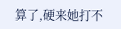算了,硬来她打不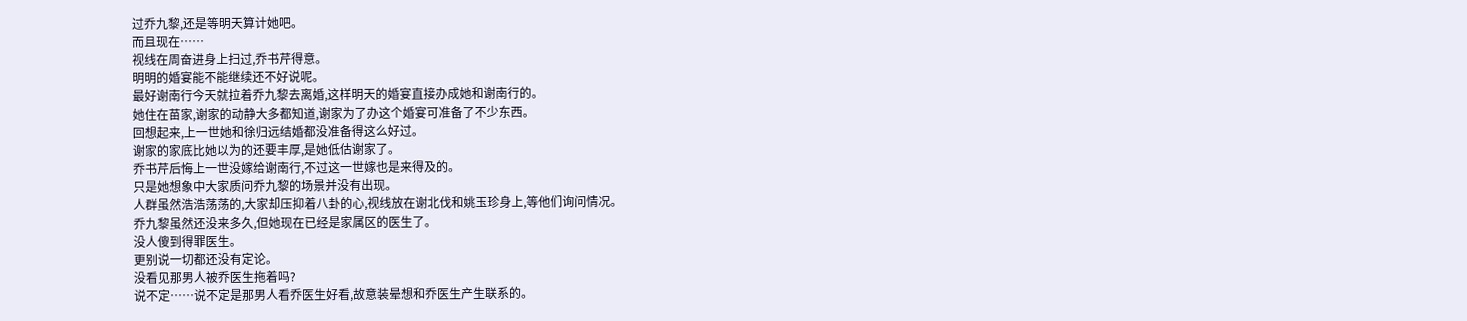过乔九黎,还是等明天算计她吧。
而且现在……
视线在周奋进身上扫过,乔书芹得意。
明明的婚宴能不能继续还不好说呢。
最好谢南行今天就拉着乔九黎去离婚,这样明天的婚宴直接办成她和谢南行的。
她住在苗家,谢家的动静大多都知道,谢家为了办这个婚宴可准备了不少东西。
回想起来,上一世她和徐归远结婚都没准备得这么好过。
谢家的家底比她以为的还要丰厚,是她低估谢家了。
乔书芹后悔上一世没嫁给谢南行,不过这一世嫁也是来得及的。
只是她想象中大家质问乔九黎的场景并没有出现。
人群虽然浩浩荡荡的,大家却压抑着八卦的心,视线放在谢北伐和姚玉珍身上,等他们询问情况。
乔九黎虽然还没来多久,但她现在已经是家属区的医生了。
没人傻到得罪医生。
更别说一切都还没有定论。
没看见那男人被乔医生拖着吗?
说不定……说不定是那男人看乔医生好看,故意装晕想和乔医生产生联系的。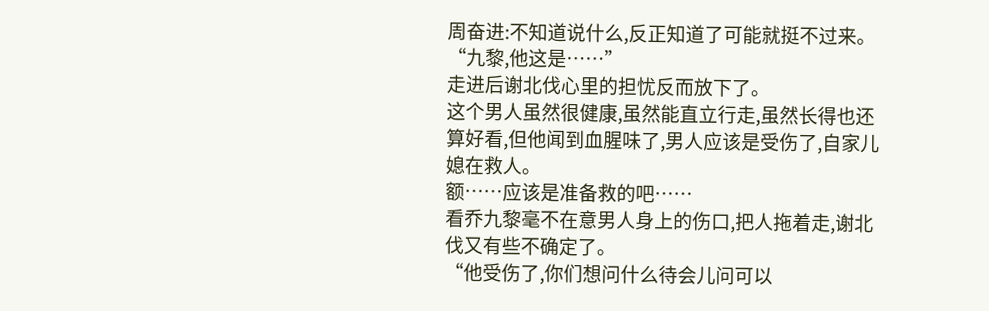周奋进:不知道说什么,反正知道了可能就挺不过来。
“九黎,他这是……”
走进后谢北伐心里的担忧反而放下了。
这个男人虽然很健康,虽然能直立行走,虽然长得也还算好看,但他闻到血腥味了,男人应该是受伤了,自家儿媳在救人。
额……应该是准备救的吧……
看乔九黎毫不在意男人身上的伤口,把人拖着走,谢北伐又有些不确定了。
“他受伤了,你们想问什么待会儿问可以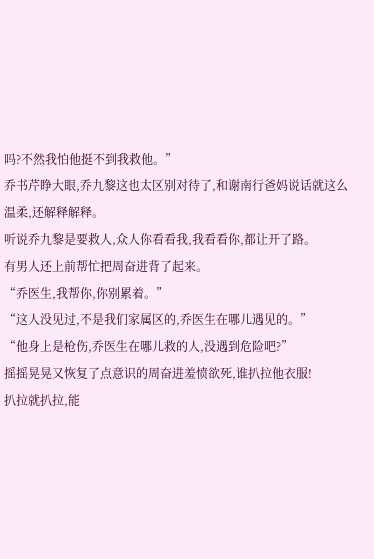吗?不然我怕他挺不到我救他。”
乔书芹睁大眼,乔九黎这也太区别对待了,和谢南行爸妈说话就这么温柔,还解释解释。
听说乔九黎是要救人,众人你看看我,我看看你,都让开了路。
有男人还上前帮忙把周奋进背了起来。
“乔医生,我帮你,你别累着。”
“这人没见过,不是我们家属区的,乔医生在哪儿遇见的。”
“他身上是枪伤,乔医生在哪儿救的人,没遇到危险吧?”
摇摇晃晃又恢复了点意识的周奋进羞愤欲死,谁扒拉他衣服!
扒拉就扒拉,能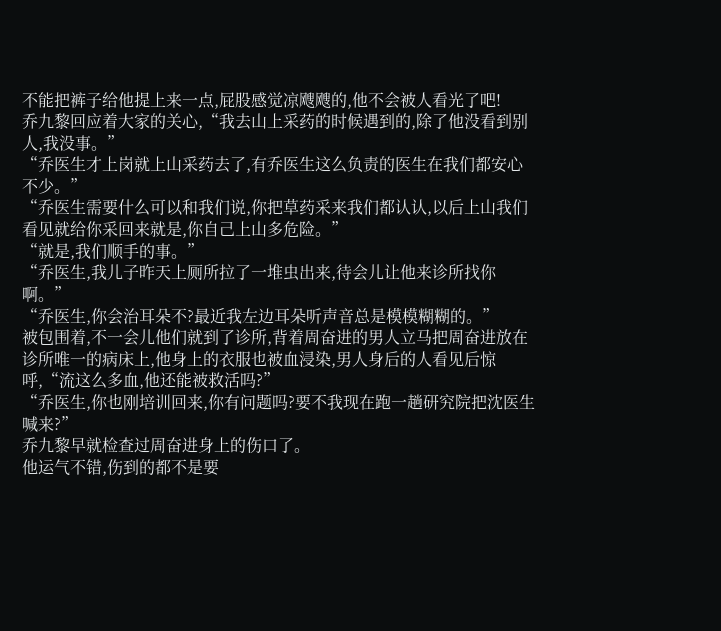不能把裤子给他提上来一点,屁股感觉凉飕飕的,他不会被人看光了吧!
乔九黎回应着大家的关心,“我去山上采药的时候遇到的,除了他没看到别人,我没事。”
“乔医生才上岗就上山采药去了,有乔医生这么负责的医生在我们都安心不少。”
“乔医生需要什么可以和我们说,你把草药采来我们都认认,以后上山我们看见就给你采回来就是,你自己上山多危险。”
“就是,我们顺手的事。”
“乔医生,我儿子昨天上厕所拉了一堆虫出来,待会儿让他来诊所找你啊。”
“乔医生,你会治耳朵不?最近我左边耳朵听声音总是模模糊糊的。”
被包围着,不一会儿他们就到了诊所,背着周奋进的男人立马把周奋进放在诊所唯一的病床上,他身上的衣服也被血浸染,男人身后的人看见后惊呼,“流这么多血,他还能被救活吗?”
“乔医生,你也刚培训回来,你有问题吗?要不我现在跑一趟研究院把沈医生喊来?”
乔九黎早就检查过周奋进身上的伤口了。
他运气不错,伤到的都不是要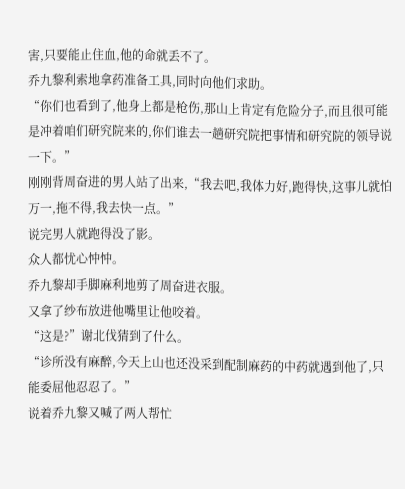害,只要能止住血,他的命就丢不了。
乔九黎利索地拿药准备工具,同时向他们求助。
“你们也看到了,他身上都是枪伤,那山上肯定有危险分子,而且很可能是冲着咱们研究院来的,你们谁去一趟研究院把事情和研究院的领导说一下。”
刚刚背周奋进的男人站了出来,“我去吧,我体力好,跑得快,这事儿就怕万一,拖不得,我去快一点。”
说完男人就跑得没了影。
众人都忧心忡忡。
乔九黎却手脚麻利地剪了周奋进衣服。
又拿了纱布放进他嘴里让他咬着。
“这是?”谢北伐猜到了什么。
“诊所没有麻醉,今天上山也还没采到配制麻药的中药就遇到他了,只能委屈他忍忍了。”
说着乔九黎又喊了两人帮忙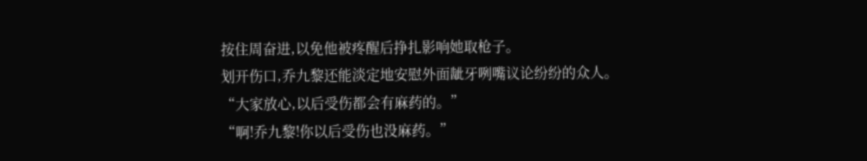按住周奋进,以免他被疼醒后挣扎影响她取枪子。
划开伤口,乔九黎还能淡定地安慰外面龇牙咧嘴议论纷纷的众人。
“大家放心,以后受伤都会有麻药的。”
“啊!乔九黎!你以后受伤也没麻药。”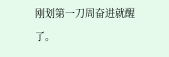刚划第一刀周奋进就醒了。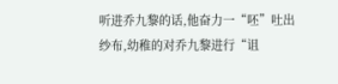听进乔九黎的话,他奋力一“呸”吐出纱布,幼稚的对乔九黎进行“诅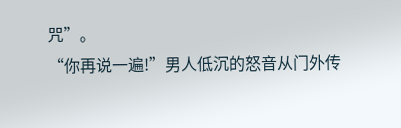咒”。
“你再说一遍!”男人低沉的怒音从门外传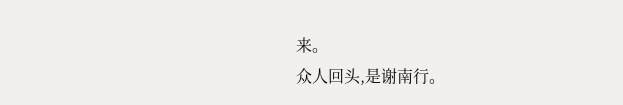来。
众人回头,是谢南行。